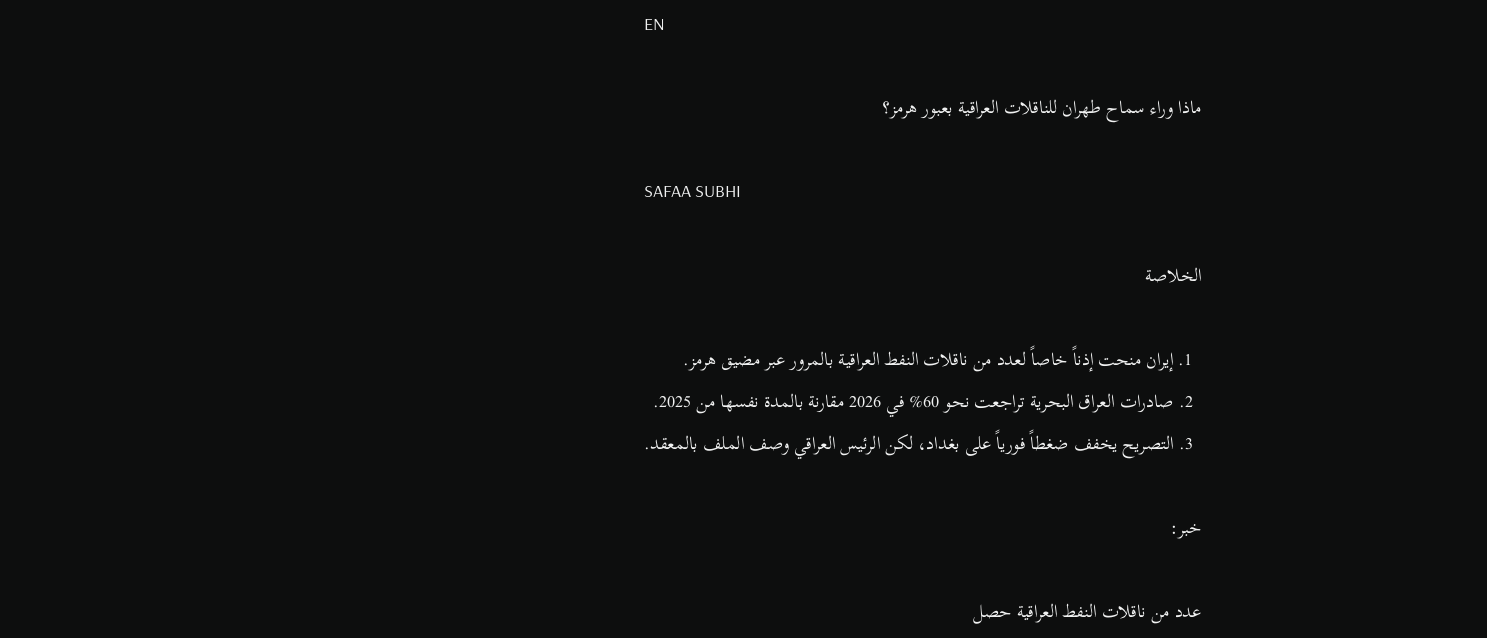EN

ماذا وراء سماح طهران للناقلات العراقية بعبور هرمز؟

SAFAA SUBHI

الخلاصة

  1. إيران منحت إذناً خاصاً لعدد من ناقلات النفط العراقية بالمرور عبر مضيق هرمز.
  2. صادرات العراق البحرية تراجعت نحو 60% في 2026 مقارنة بالمدة نفسها من 2025.
  3. التصريح يخفف ضغطاً فورياً على بغداد، لكن الرئيس العراقي وصف الملف بالمعقد.

خبر:

عدد من ناقلات النفط العراقية حصل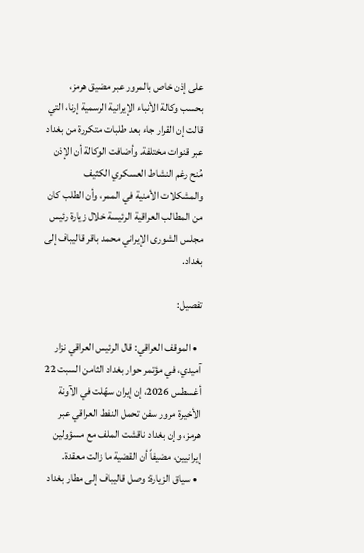على إذن خاص بالمرور عبر مضيق هرمز، بحسب وكالة الأنباء الإيرانية الرسمية إرنا، التي قالت إن القرار جاء بعد طلبات متكررة من بغداد عبر قنوات مختلفة. وأضافت الوكالة أن الإذن مُنح رغم النشاط العسكري الكثيف والمشكلات الأمنية في الممر، وأن الطلب كان من المطالب العراقية الرئيسة خلال زيارة رئيس مجلس الشورى الإيراني محمد باقر قاليباف إلى بغداد.

تفصيل:

  • الموقف العراقي: قال الرئيس العراقي نزار آميدي، في مؤتمر حوار بغداد الثامن السبت 22 أغسطس 2026، إن إيران سهّلت في الآونة الأخيرة مرور سفن تحمل النفط العراقي عبر هرمز، وإن بغداد ناقشت الملف مع مسؤولين إيرانيين، مضيفاً أن القضية ما زالت معقدة.
  • سياق الزيارة: وصل قاليباف إلى مطار بغداد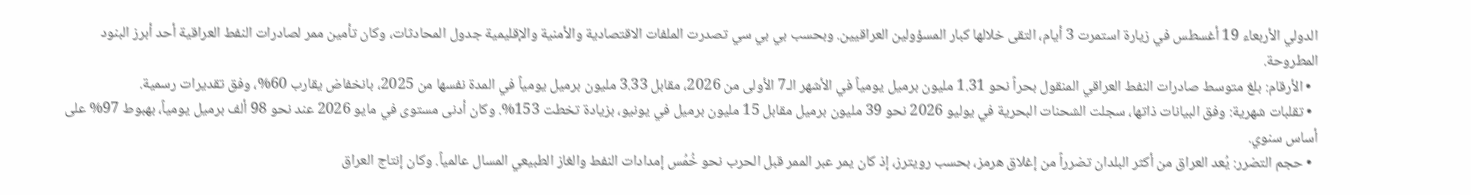الدولي الأربعاء 19 أغسطس في زيارة استمرت 3 أيام، التقى خلالها كبار المسؤولين العراقيين. وبحسب بي بي سي تصدرت الملفات الاقتصادية والأمنية والإقليمية جدول المحادثات، وكان تأمين ممر لصادرات النفط العراقية أحد أبرز البنود المطروحة.
  • الأرقام: بلغ متوسط صادرات النفط العراقي المنقول بحراً نحو 1.31 مليون برميل يومياً في الأشهر الـ7 الأولى من 2026، مقابل 3.33 مليون برميل يومياً في المدة نفسها من 2025، بانخفاض يقارب 60%، وفق تقديرات رسمية.
  • تقلبات شهرية: وفق البيانات ذاتها، سجلت الشحنات البحرية في يوليو 2026 نحو 39 مليون برميل مقابل 15 مليون برميل في يونيو، بزيادة تخطت 153%. وكان أدنى مستوى في مايو 2026 عند نحو 98 ألف برميل يومياً، بهبوط 97% على أساس سنوي.
  • حجم التضرر: يُعد العراق من أكثر البلدان تضرراً من إغلاق هرمز، بحسب رويترز، إذ كان يمر عبر الممر قبل الحرب نحو خُمُس إمدادات النفط والغاز الطبيعي المسال عالمياً. وكان إنتاج العراق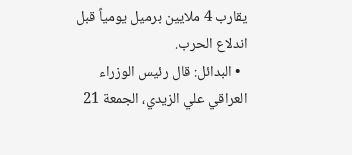يقارب 4 ملايين برميل يومياً قبل اندلاع الحرب.
  • البدائل: قال رئيس الوزراء العراقي علي الزيدي، الجمعة 21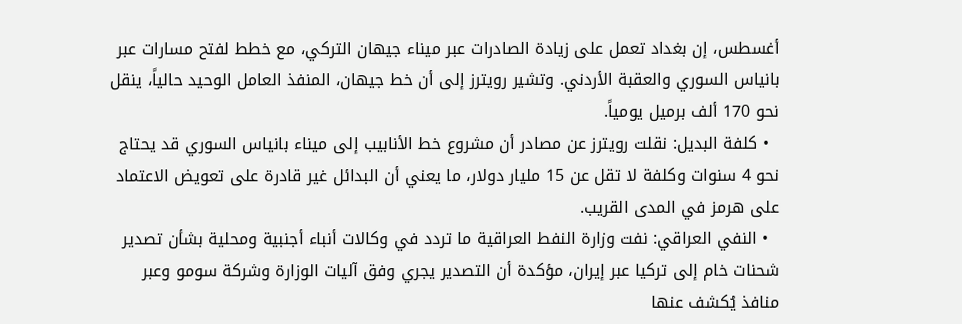أغسطس، إن بغداد تعمل على زيادة الصادرات عبر ميناء جيهان التركي، مع خطط لفتح مسارات عبر بانياس السوري والعقبة الأردني. وتشير رويترز إلى أن خط جيهان، المنفذ العامل الوحيد حالياً، ينقل نحو 170 ألف برميل يومياً.
  • كلفة البديل: نقلت رويترز عن مصادر أن مشروع خط الأنابيب إلى ميناء بانياس السوري قد يحتاج نحو 4 سنوات وكلفة لا تقل عن 15 مليار دولار، ما يعني أن البدائل غير قادرة على تعويض الاعتماد على هرمز في المدى القريب.
  • النفي العراقي: نفت وزارة النفط العراقية ما تردد في وكالات أنباء أجنبية ومحلية بشأن تصدير شحنات خام إلى تركيا عبر إيران، مؤكدة أن التصدير يجري وفق آليات الوزارة وشركة سومو وعبر منافذ يُكشف عنها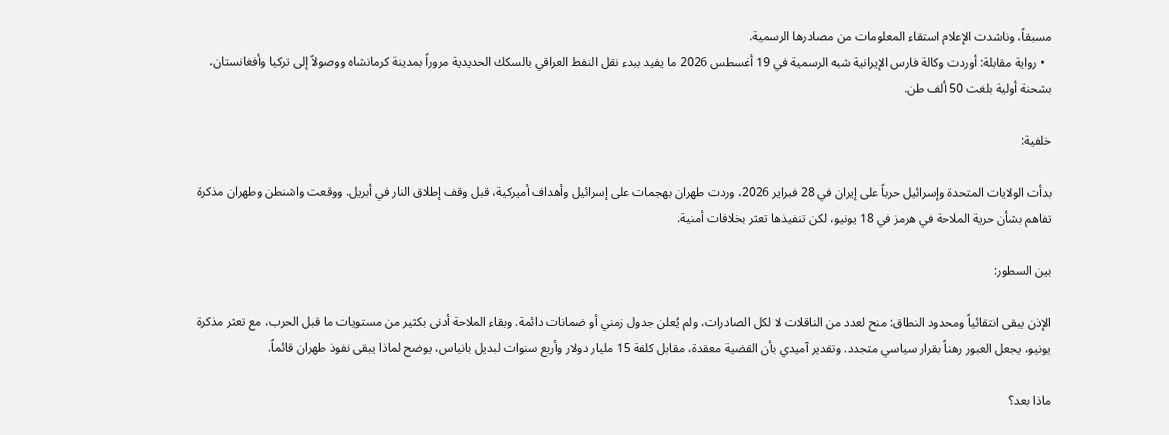مسبقاً، وناشدت الإعلام استقاء المعلومات من مصادرها الرسمية.
  • رواية مقابلة: أوردت وكالة فارس الإيرانية شبه الرسمية في 19 أغسطس 2026 ما يفيد ببدء نقل النفط العراقي بالسكك الحديدية مروراً بمدينة كرمانشاه ووصولاً إلى تركيا وأفغانستان، بشحنة أولية بلغت 50 ألف طن.

خلفية:

بدأت الولايات المتحدة وإسرائيل حرباً على إيران في 28 فبراير 2026، وردت طهران بهجمات على إسرائيل وأهداف أميركية، قبل وقف إطلاق النار في أبريل. ووقعت واشنطن وطهران مذكرة تفاهم بشأن حرية الملاحة في هرمز في 18 يونيو، لكن تنفيذها تعثر بخلافات أمنية.

بين السطور:

الإذن يبقى انتقائياً ومحدود النطاق: منح لعدد من الناقلات لا لكل الصادرات، ولم يُعلن جدول زمني أو ضمانات دائمة. وبقاء الملاحة أدنى بكثير من مستويات ما قبل الحرب، مع تعثر مذكرة يونيو، يجعل العبور رهناً بقرار سياسي متجدد. وتقدير آميدي بأن القضية معقدة، مقابل كلفة 15 مليار دولار وأربع سنوات لبديل بانياس، يوضح لماذا يبقى نفوذ طهران قائماً.

ماذا بعد؟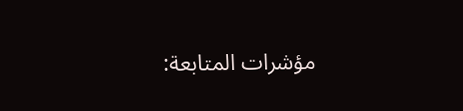مؤشرات المتابعة: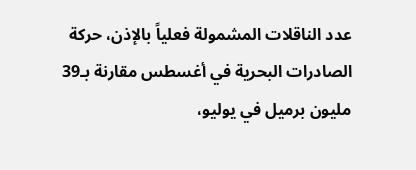عدد الناقلات المشمولة فعلياً بالإذن، حركة الصادرات البحرية في أغسطس مقارنة بـ39 مليون برميل في يوليو،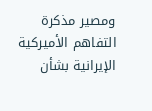ومصير مذكرة التفاهم الأميركية الإيرانية بشأن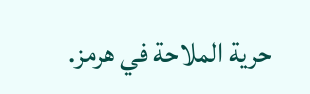حرية الملاحة في هرمز.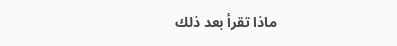ماذا تقرأ بعد ذلك